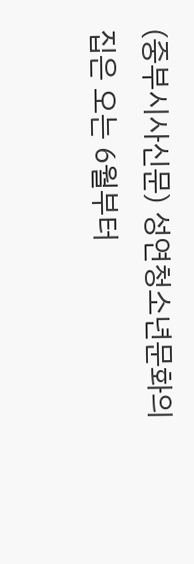(중부시사신문) 성연청소년문화의집은 오는 6월부터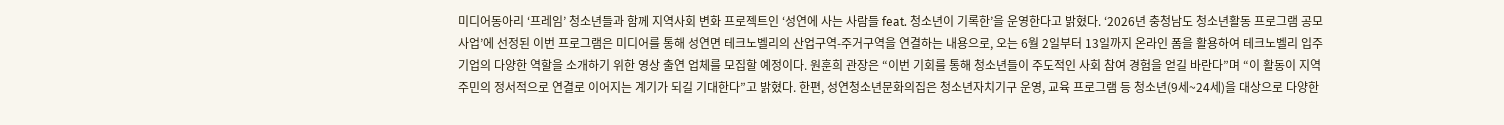미디어동아리 ‘프레임’ 청소년들과 함께 지역사회 변화 프로젝트인 ‘성연에 사는 사람들 feat. 청소년이 기록한’을 운영한다고 밝혔다. ‘2026년 충청남도 청소년활동 프로그램 공모사업’에 선정된 이번 프로그램은 미디어를 통해 성연면 테크노벨리의 산업구역-주거구역을 연결하는 내용으로, 오는 6월 2일부터 13일까지 온라인 폼을 활용하여 테크노벨리 입주 기업의 다양한 역할을 소개하기 위한 영상 출연 업체를 모집할 예정이다. 원훈희 관장은 “이번 기회를 통해 청소년들이 주도적인 사회 참여 경험을 얻길 바란다”며 “이 활동이 지역주민의 정서적으로 연결로 이어지는 계기가 되길 기대한다”고 밝혔다. 한편, 성연청소년문화의집은 청소년자치기구 운영, 교육 프로그램 등 청소년(9세~24세)을 대상으로 다양한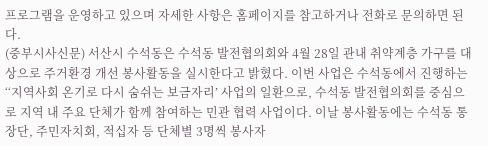프로그램을 운영하고 있으며 자세한 사항은 홈페이지를 참고하거나 전화로 문의하면 된다.
(중부시사신문) 서산시 수석동은 수석동 발전협의회와 4월 28일 관내 취약계층 가구를 대상으로 주거환경 개선 봉사활동을 실시한다고 밝혔다. 이번 사업은 수석동에서 진행하는 ‘‘지역사회 온기로 다시 숨쉬는 보금자리’ 사업의 일환으로, 수석동 발전협의회를 중심으로 지역 내 주요 단체가 함께 참여하는 민관 협력 사업이다. 이날 봉사활동에는 수석동 통장단, 주민자치회, 적십자 등 단체별 3명씩 봉사자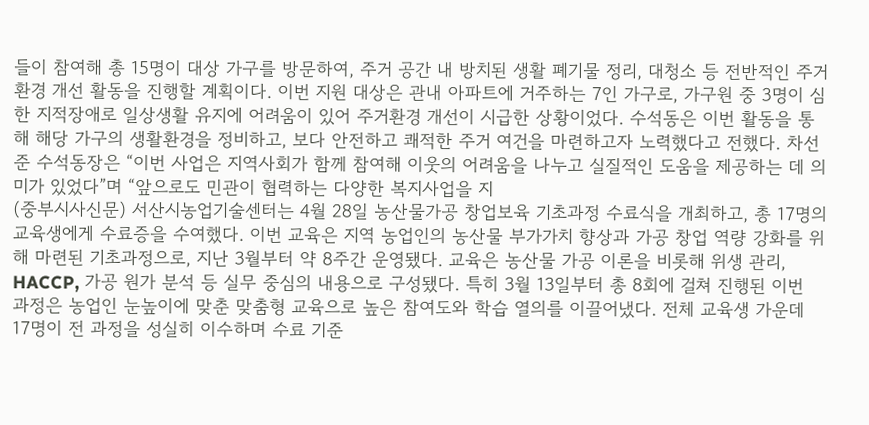들이 참여해 총 15명이 대상 가구를 방문하여, 주거 공간 내 방치된 생활 폐기물 정리, 대청소 등 전반적인 주거환경 개선 활동을 진행할 계획이다. 이번 지원 대상은 관내 아파트에 거주하는 7인 가구로, 가구원 중 3명이 심한 지적장애로 일상생활 유지에 어려움이 있어 주거환경 개선이 시급한 상황이었다. 수석동은 이번 활동을 통해 해당 가구의 생활환경을 정비하고, 보다 안전하고 쾌적한 주거 여건을 마련하고자 노력했다고 전했다. 차선준 수석동장은 “이번 사업은 지역사회가 함께 참여해 이웃의 어려움을 나누고 실질적인 도움을 제공하는 데 의미가 있었다”며 “앞으로도 민관이 협력하는 다양한 복지사업을 지
(중부시사신문) 서산시농업기술센터는 4월 28일 농산물가공 창업보육 기초과정 수료식을 개최하고, 총 17명의 교육생에게 수료증을 수여했다. 이번 교육은 지역 농업인의 농산물 부가가치 향상과 가공 창업 역량 강화를 위해 마련된 기초과정으로, 지난 3월부터 약 8주간 운영됐다. 교육은 농산물 가공 이론을 비롯해 위생 관리, HACCP, 가공 원가 분석 등 실무 중심의 내용으로 구성됐다. 특히 3월 13일부터 총 8회에 걸쳐 진행된 이번 과정은 농업인 눈높이에 맞춘 맞춤형 교육으로 높은 참여도와 학습 열의를 이끌어냈다. 전체 교육생 가운데 17명이 전 과정을 성실히 이수하며 수료 기준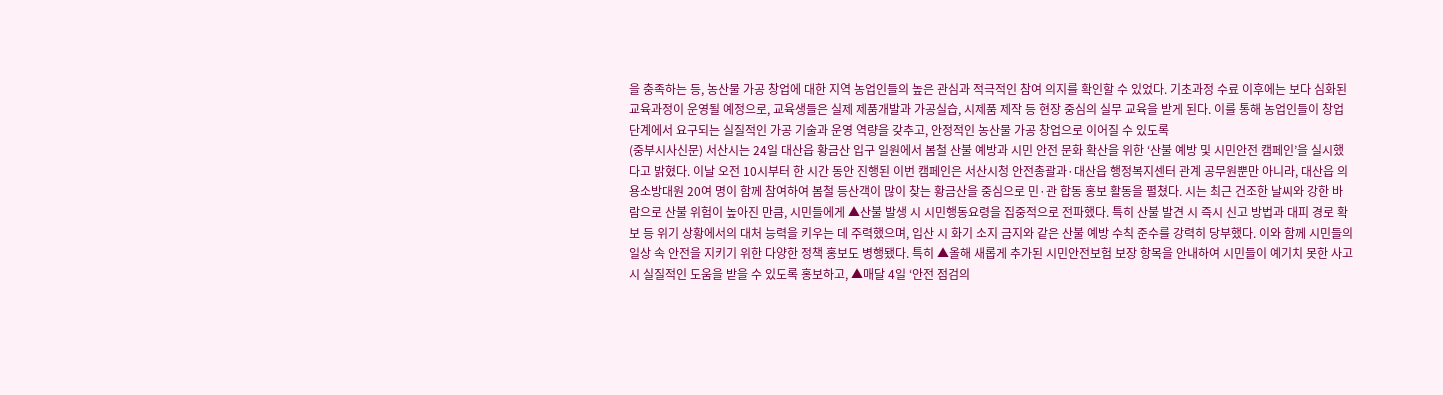을 충족하는 등, 농산물 가공 창업에 대한 지역 농업인들의 높은 관심과 적극적인 참여 의지를 확인할 수 있었다. 기초과정 수료 이후에는 보다 심화된 교육과정이 운영될 예정으로, 교육생들은 실제 제품개발과 가공실습, 시제품 제작 등 현장 중심의 실무 교육을 받게 된다. 이를 통해 농업인들이 창업단계에서 요구되는 실질적인 가공 기술과 운영 역량을 갖추고, 안정적인 농산물 가공 창업으로 이어질 수 있도록
(중부시사신문) 서산시는 24일 대산읍 황금산 입구 일원에서 봄철 산불 예방과 시민 안전 문화 확산을 위한 ‘산불 예방 및 시민안전 캠페인’을 실시했다고 밝혔다. 이날 오전 10시부터 한 시간 동안 진행된 이번 캠페인은 서산시청 안전총괄과·대산읍 행정복지센터 관계 공무원뿐만 아니라, 대산읍 의용소방대원 20여 명이 함께 참여하여 봄철 등산객이 많이 찾는 황금산을 중심으로 민·관 합동 홍보 활동을 펼쳤다. 시는 최근 건조한 날씨와 강한 바람으로 산불 위험이 높아진 만큼, 시민들에게 ▲산불 발생 시 시민행동요령을 집중적으로 전파했다. 특히 산불 발견 시 즉시 신고 방법과 대피 경로 확보 등 위기 상황에서의 대처 능력을 키우는 데 주력했으며, 입산 시 화기 소지 금지와 같은 산불 예방 수칙 준수를 강력히 당부했다. 이와 함께 시민들의 일상 속 안전을 지키기 위한 다양한 정책 홍보도 병행됐다. 특히 ▲올해 새롭게 추가된 시민안전보험 보장 항목을 안내하여 시민들이 예기치 못한 사고 시 실질적인 도움을 받을 수 있도록 홍보하고, ▲매달 4일 ‘안전 점검의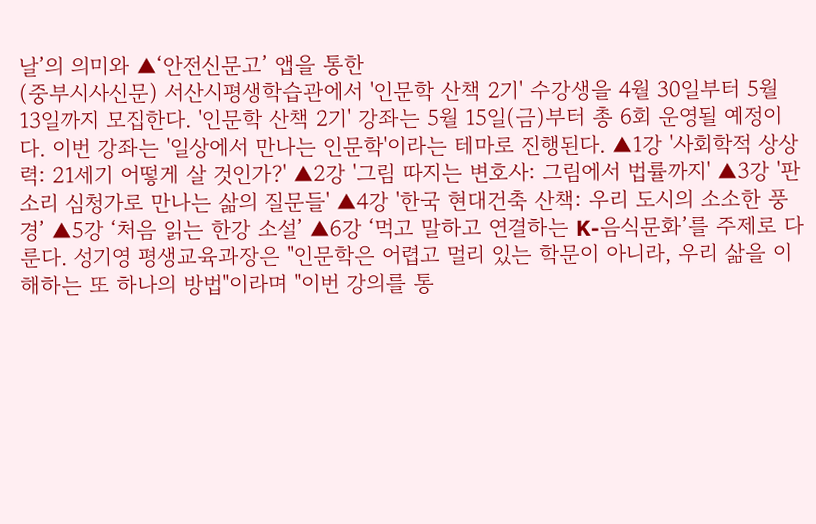날’의 의미와 ▲‘안전신문고’ 앱을 통한
(중부시사신문) 서산시평생학습관에서 '인문학 산책 2기' 수강생을 4월 30일부터 5월 13일까지 모집한다. '인문학 산책 2기' 강좌는 5월 15일(금)부터 총 6회 운영될 예정이다. 이번 강좌는 '일상에서 만나는 인문학'이라는 테마로 진행된다. ▲1강 '사회학적 상상력: 21세기 어떻게 살 것인가?' ▲2강 '그림 따지는 변호사: 그림에서 법률까지' ▲3강 '판소리 심청가로 만나는 삶의 질문들' ▲4강 '한국 현대건축 산책: 우리 도시의 소소한 풍경’ ▲5강 ‘처음 읽는 한강 소설’ ▲6강 ‘먹고 말하고 연결하는 K-음식문화’를 주제로 다룬다. 성기영 평생교육과장은 "인문학은 어렵고 멀리 있는 학문이 아니라, 우리 삶을 이해하는 또 하나의 방법"이라며 "이번 강의를 통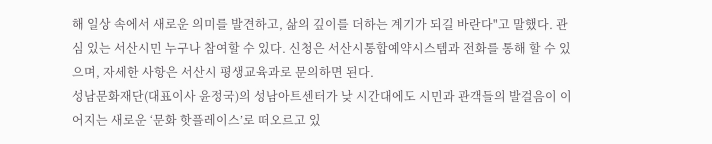해 일상 속에서 새로운 의미를 발견하고, 삶의 깊이를 더하는 계기가 되길 바란다"고 말했다. 관심 있는 서산시민 누구나 참여할 수 있다. 신청은 서산시통합예약시스템과 전화를 통해 할 수 있으며, 자세한 사항은 서산시 평생교육과로 문의하면 된다.
성남문화재단(대표이사 윤정국)의 성남아트센터가 낮 시간대에도 시민과 관객들의 발걸음이 이어지는 새로운 ‘문화 핫플레이스’로 떠오르고 있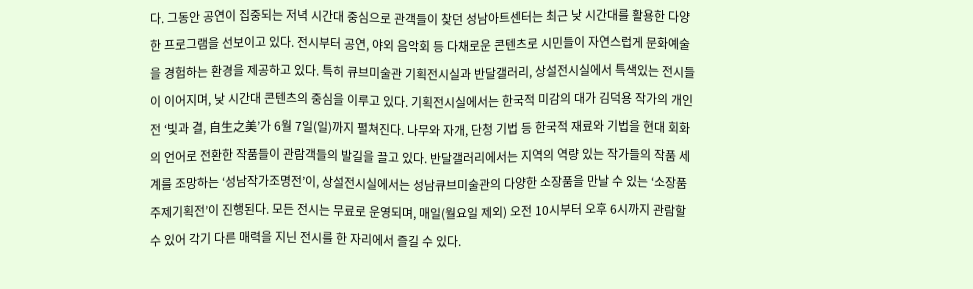다. 그동안 공연이 집중되는 저녁 시간대 중심으로 관객들이 찾던 성남아트센터는 최근 낮 시간대를 활용한 다양한 프로그램을 선보이고 있다. 전시부터 공연, 야외 음악회 등 다채로운 콘텐츠로 시민들이 자연스럽게 문화예술을 경험하는 환경을 제공하고 있다. 특히 큐브미술관 기획전시실과 반달갤러리, 상설전시실에서 특색있는 전시들이 이어지며, 낮 시간대 콘텐츠의 중심을 이루고 있다. 기획전시실에서는 한국적 미감의 대가 김덕용 작가의 개인전 ‘빛과 결, 自生之美’가 6월 7일(일)까지 펼쳐진다. 나무와 자개, 단청 기법 등 한국적 재료와 기법을 현대 회화의 언어로 전환한 작품들이 관람객들의 발길을 끌고 있다. 반달갤러리에서는 지역의 역량 있는 작가들의 작품 세계를 조망하는 ‘성남작가조명전’이, 상설전시실에서는 성남큐브미술관의 다양한 소장품을 만날 수 있는 ‘소장품주제기획전’이 진행된다. 모든 전시는 무료로 운영되며, 매일(월요일 제외) 오전 10시부터 오후 6시까지 관람할 수 있어 각기 다른 매력을 지닌 전시를 한 자리에서 즐길 수 있다.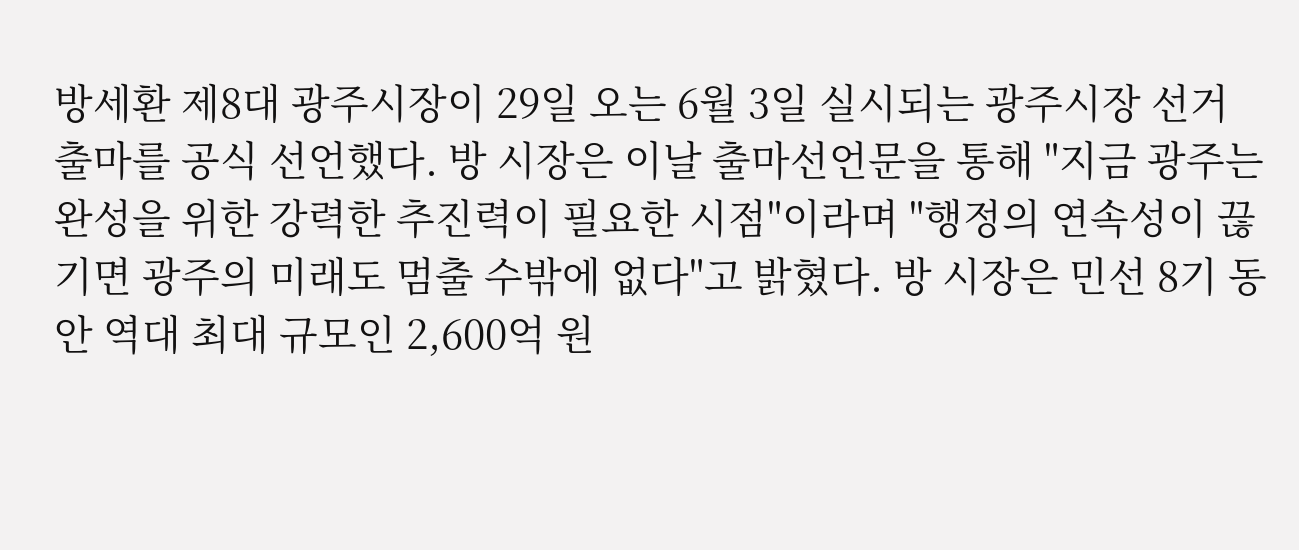방세환 제8대 광주시장이 29일 오는 6월 3일 실시되는 광주시장 선거 출마를 공식 선언했다. 방 시장은 이날 출마선언문을 통해 "지금 광주는 완성을 위한 강력한 추진력이 필요한 시점"이라며 "행정의 연속성이 끊기면 광주의 미래도 멈출 수밖에 없다"고 밝혔다. 방 시장은 민선 8기 동안 역대 최대 규모인 2,600억 원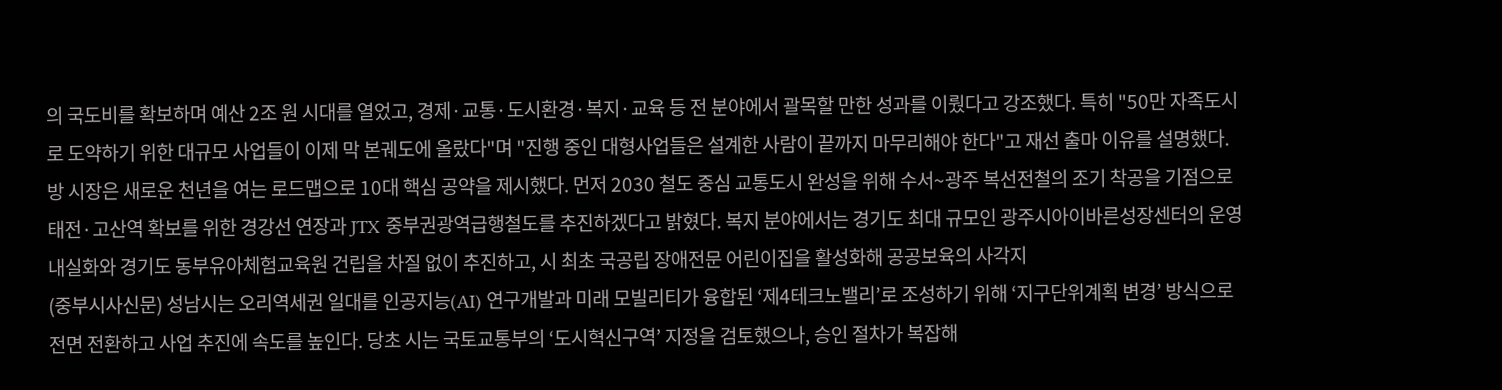의 국도비를 확보하며 예산 2조 원 시대를 열었고, 경제·교통·도시환경·복지·교육 등 전 분야에서 괄목할 만한 성과를 이뤘다고 강조했다. 특히 "50만 자족도시로 도약하기 위한 대규모 사업들이 이제 막 본궤도에 올랐다"며 "진행 중인 대형사업들은 설계한 사람이 끝까지 마무리해야 한다"고 재선 출마 이유를 설명했다. 방 시장은 새로운 천년을 여는 로드맵으로 10대 핵심 공약을 제시했다. 먼저 2030 철도 중심 교통도시 완성을 위해 수서~광주 복선전철의 조기 착공을 기점으로 태전·고산역 확보를 위한 경강선 연장과 JTX 중부권광역급행철도를 추진하겠다고 밝혔다. 복지 분야에서는 경기도 최대 규모인 광주시아이바른성장센터의 운영 내실화와 경기도 동부유아체험교육원 건립을 차질 없이 추진하고, 시 최초 국공립 장애전문 어린이집을 활성화해 공공보육의 사각지
(중부시사신문) 성남시는 오리역세권 일대를 인공지능(AI) 연구개발과 미래 모빌리티가 융합된 ‘제4테크노밸리’로 조성하기 위해 ‘지구단위계획 변경’ 방식으로 전면 전환하고 사업 추진에 속도를 높인다. 당초 시는 국토교통부의 ‘도시혁신구역’ 지정을 검토했으나, 승인 절차가 복잡해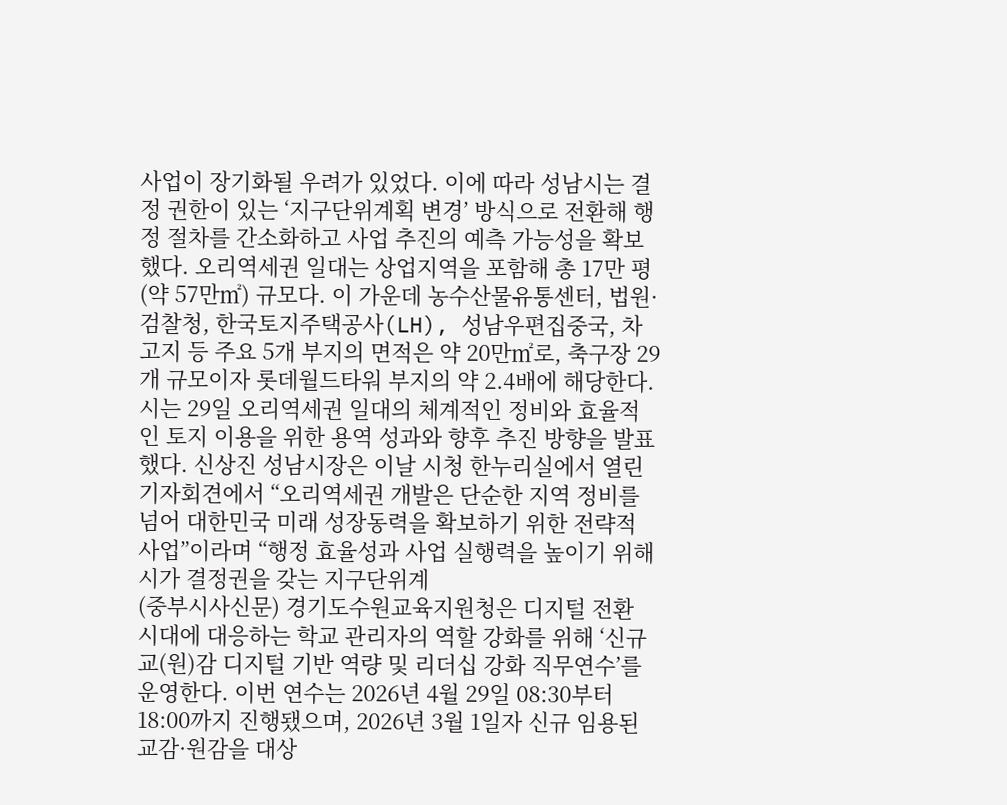사업이 장기화될 우려가 있었다. 이에 따라 성남시는 결정 권한이 있는 ‘지구단위계획 변경’ 방식으로 전환해 행정 절차를 간소화하고 사업 추진의 예측 가능성을 확보했다. 오리역세권 일대는 상업지역을 포함해 총 17만 평(약 57만㎡) 규모다. 이 가운데 농수산물유통센터, 법원·검찰청, 한국토지주택공사(LH), 성남우편집중국, 차고지 등 주요 5개 부지의 면적은 약 20만㎡로, 축구장 29개 규모이자 롯데월드타워 부지의 약 2.4배에 해당한다. 시는 29일 오리역세권 일대의 체계적인 정비와 효율적인 토지 이용을 위한 용역 성과와 향후 추진 방향을 발표했다. 신상진 성남시장은 이날 시청 한누리실에서 열린 기자회견에서 “오리역세권 개발은 단순한 지역 정비를 넘어 대한민국 미래 성장동력을 확보하기 위한 전략적 사업”이라며 “행정 효율성과 사업 실행력을 높이기 위해 시가 결정권을 갖는 지구단위계
(중부시사신문) 경기도수원교육지원청은 디지털 전환 시대에 대응하는 학교 관리자의 역할 강화를 위해 ‘신규 교(원)감 디지털 기반 역량 및 리더십 강화 직무연수’를 운영한다. 이번 연수는 2026년 4월 29일 08:30부터 18:00까지 진행됐으며, 2026년 3월 1일자 신규 임용된 교감·원감을 대상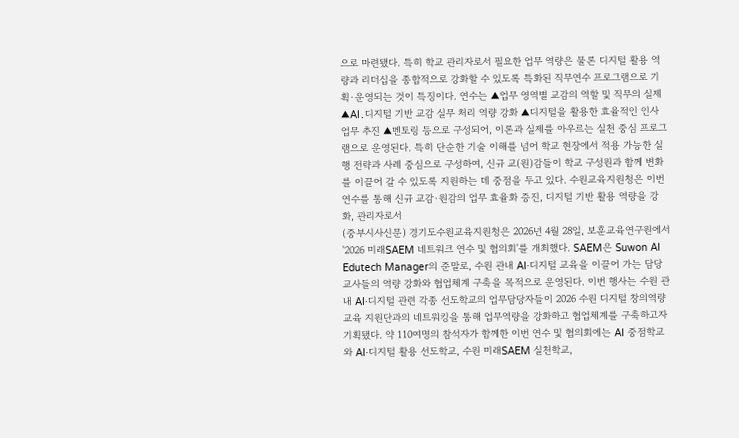으로 마련됐다. 특히 학교 관리자로서 필요한 업무 역량은 물론 디지털 활용 역량과 리더십을 종합적으로 강화할 수 있도록 특화된 직무연수 프로그램으로 기획·운영되는 것이 특징이다. 연수는 ▲업무 영역별 교감의 역할 및 직무의 실제 ▲AI․디지털 기반 교감 실무 처리 역량 강화 ▲디지털을 활용한 효율적인 인사 업무 추진 ▲멘토링 등으로 구성되어, 이론과 실제를 아우르는 실천 중심 프로그램으로 운영된다. 특히 단순한 기술 이해를 넘어 학교 현장에서 적용 가능한 실행 전략과 사례 중심으로 구성하여, 신규 교(원)감들이 학교 구성원과 함께 변화를 이끌어 갈 수 있도록 지원하는 데 중점을 두고 있다. 수원교육지원청은 이번 연수를 통해 신규 교감·원감의 업무 효율화 증진, 디지털 기반 활용 역량을 강화, 관리자로서
(중부시사신문) 경기도수원교육지원청은 2026년 4월 28일, 보훈교육연구원에서 '2026 미래SAEM 네트워크 연수 및 협의회'를 개최했다. SAEM은 Suwon AI Edutech Manager의 준말로, 수원 관내 AI·디지털 교육을 이끌어 가는 담당 교사들의 역량 강화와 협업체계 구축을 목적으로 운영된다. 이번 행사는 수원 관내 AI·디지털 관련 각종 선도학교의 업무담당자들이 2026 수원 디지털 창의역량교육 지원단과의 네트워킹을 통해 업무역량을 강화하고 협업체계를 구축하고자 기획됐다. 약 110여명의 참석자가 함께한 이번 연수 및 협의회에는 AI 중점학교와 AI·디지털 활용 선도학교, 수원 미래SAEM 실천학교,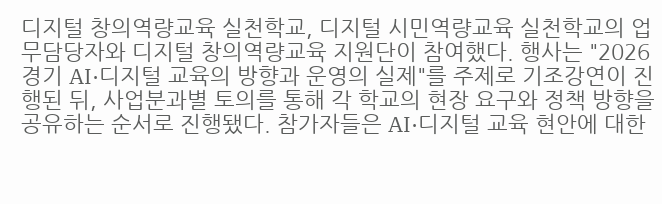디지털 창의역량교육 실천학교, 디지털 시민역량교육 실천학교의 업무담당자와 디지털 창의역량교육 지원단이 참여했다. 행사는 "2026 경기 AI·디지털 교육의 방향과 운영의 실제"를 주제로 기조강연이 진행된 뒤, 사업분과별 토의를 통해 각 학교의 현장 요구와 정책 방향을 공유하는 순서로 진행됐다. 참가자들은 AI·디지털 교육 현안에 대한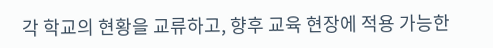각 학교의 현황을 교류하고, 향후 교육 현장에 적용 가능한